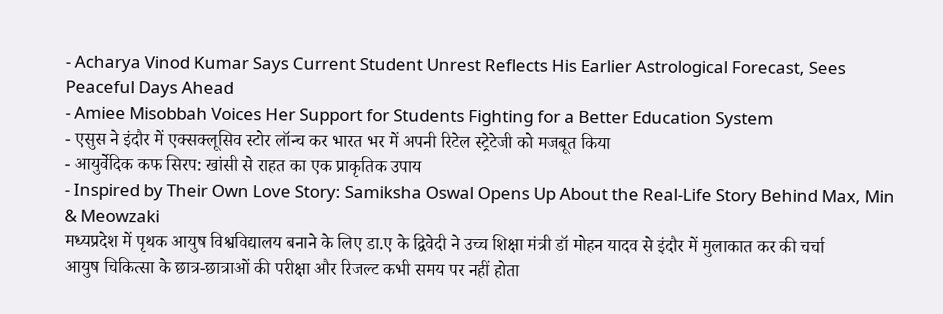- Acharya Vinod Kumar Says Current Student Unrest Reflects His Earlier Astrological Forecast, Sees Peaceful Days Ahead
- Amiee Misobbah Voices Her Support for Students Fighting for a Better Education System
- एसुस ने इंदौर में एक्सक्लूसिव स्टोर लॉन्च कर भारत भर में अपनी रिटेल स्ट्रेटेजी को मजबूत किया
- आयुर्वेदिक कफ सिरप: खांसी से राहत का एक प्राकृतिक उपाय
- Inspired by Their Own Love Story: Samiksha Oswal Opens Up About the Real-Life Story Behind Max, Min & Meowzaki
मध्यप्रदेश में पृथक आयुष विश्वविद्यालय बनाने के लिए डा.ए के द्विवेदी ने उच्च शिक्षा मंत्री डॉ मोहन यादव से इंदौर में मुलाकात कर की चर्चा
आयुष चिकित्सा के छात्र-छात्राओं की परीक्षा और रिजल्ट कभी समय पर नहीं होता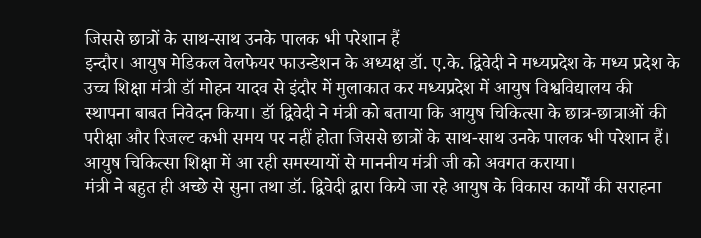जिससे छात्रों के साथ-साथ उनके पालक भी परेशान हैं
इन्दौर। आयुष मेडिकल वेलफेयर फाउन्डेशन के अध्यक्ष डॉ. ए.के. द्विवेदी ने मध्यप्रदेश के मध्य प्रदेश के उच्च शिक्षा मंत्री डॉ मोहन यादव से इंदौर में मुलाकात कर मध्यप्रदेश में आयुष विश्वविद्यालय की स्थापना बाबत निवेदन किया। डॉ द्विवेदी ने मंत्री को बताया कि आयुष चिकित्सा के छात्र-छात्राओं की परीक्षा और रिजल्ट कभी समय पर नहीं होता जिससे छात्रों के साथ-साथ उनके पालक भी परेशान हैं। आयुष चिकित्सा शिक्षा में आ रही समस्यायों से माननीय मंत्री जी को अवगत कराया।
मंत्री ने बहुत ही अच्छे से सुना तथा डॉ. द्विवेदी द्वारा किये जा रहे आयुष के विकास कार्यों की सराहना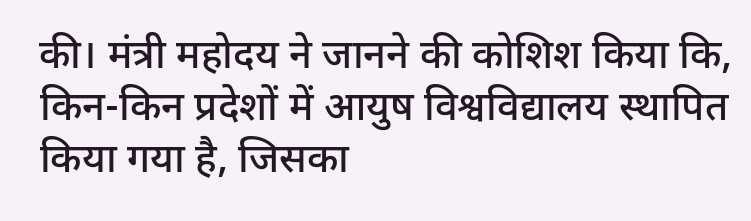की। मंत्री महोदय ने जानने की कोशिश किया कि, किन-किन प्रदेशों में आयुष विश्वविद्यालय स्थापित किया गया है, जिसका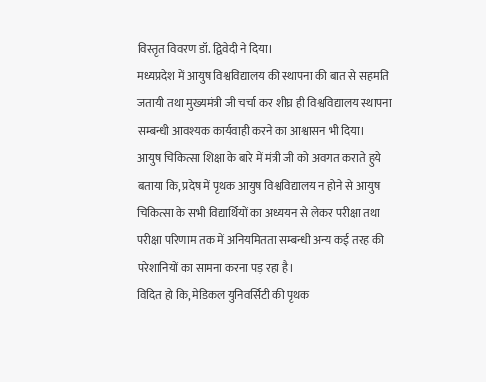विस्तृत विवरण डॉ. द्विवेदी ने दिया।
मध्यप्रदेश में आयुष विश्वविद्यालय की स्थापना की बात से सहमति जतायी तथा मुख्यमंत्री जी चर्चा कर शीघ्र ही विश्वविद्यालय स्थापना सम्बन्धी आवश्यक कार्यवाही करने का आश्वासन भी दिया।
आयुष चिकित्सा शिक्षा के बारे में मंत्री जी को अवगत कराते हुये बताया कि, प्रदेष में पृथक आयुष विश्वविद्यालय न होने से आयुष चिकित्सा के सभी विद्यार्थियों का अध्ययन से लेकर परीक्षा तथा परीक्षा परिणाम तक में अनियमितता सम्बन्धी अन्य कई तरह की परेशानियों का सामना करना पड़ रहा है।
विदित हो कि, मेडिकल युनिवर्सिटी की पृथक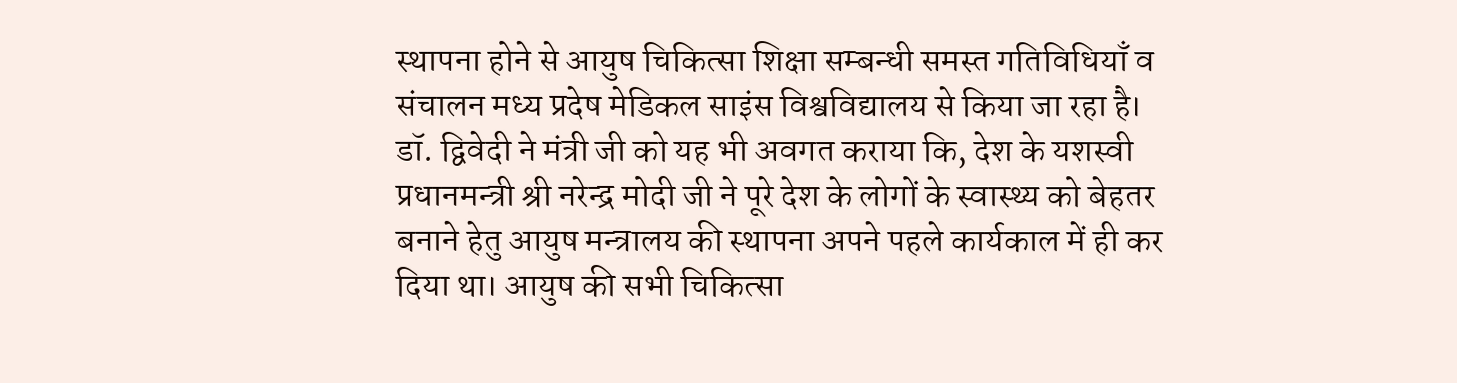स्थापना होने से आयुष चिकित्सा शिक्षा सम्बन्धी समस्त गतिविधियाँ व संचालन मध्य प्रदेष मेडिकल साइंस विश्वविद्यालय से किया जा रहा है।
डॉ. द्विवेदी ने मंत्री जी को यह भी अवगत कराया कि, देश के यशस्वी प्रधानमन्त्री श्री नरेन्द्र मोदी जी ने पूरे देश के लोगों के स्वास्थ्य को बेहतर बनाने हेतु आयुष मन्त्रालय की स्थापना अपने पहले कार्यकाल में ही कर दिया था। आयुष की सभी चिकित्सा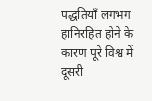पद्धतियाँ लगभग हानिरहित होने के कारण पूरे विश्व में दूसरी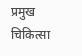प्रमुख चिकित्सा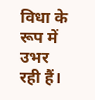विधा के रूप में उभर रही हैं।